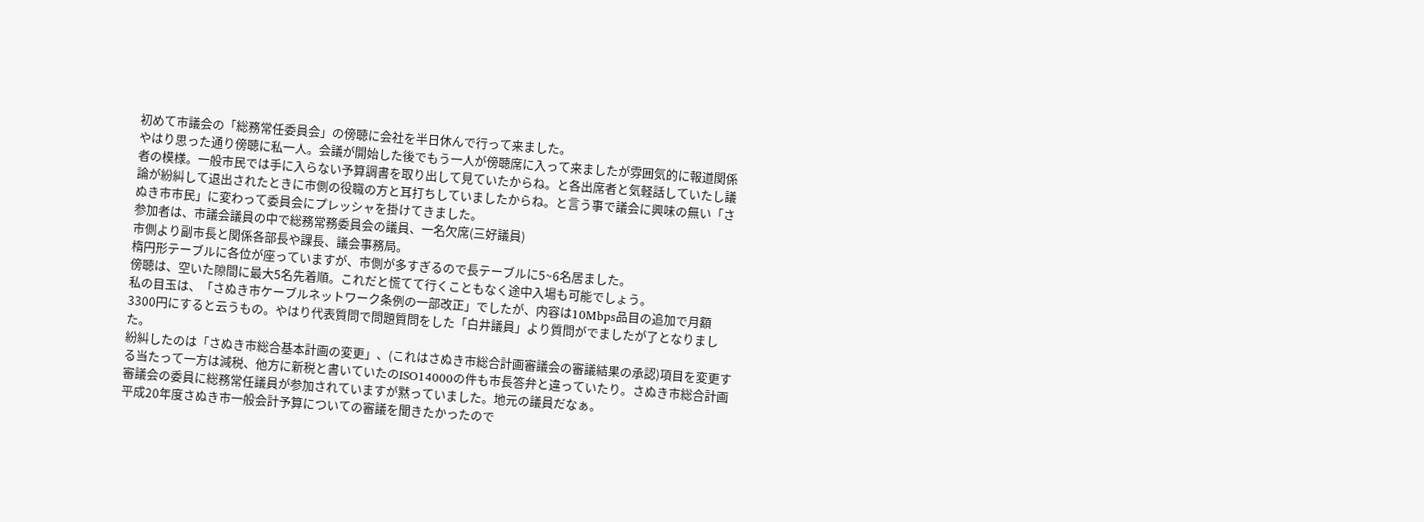初めて市議会の「総務常任委員会」の傍聴に会社を半日休んで行って来ました。
やはり思った通り傍聴に私一人。会議が開始した後でもう一人が傍聴席に入って来ましたが雰囲気的に報道関係者の模様。一般市民では手に入らない予算調書を取り出して見ていたからね。と各出席者と気軽話していたし議論が紛糾して退出されたときに市側の役職の方と耳打ちしていましたからね。と言う事で議会に興味の無い「さぬき市市民」に変わって委員会にプレッシャを掛けてきました。
参加者は、市議会議員の中で総務常務委員会の議員、一名欠席(三好議員)
市側より副市長と関係各部長や課長、議会事務局。
楕円形テーブルに各位が座っていますが、市側が多すぎるので長テーブルに5~6名居ました。
傍聴は、空いた隙間に最大5名先着順。これだと慌てて行くこともなく途中入場も可能でしょう。
私の目玉は、「さぬき市ケーブルネットワーク条例の一部改正」でしたが、内容は10Mbps品目の追加で月額3300円にすると云うもの。やはり代表質問で問題質問をした「白井議員」より質問がでましたが了となりました。
紛糾したのは「さぬき市総合基本計画の変更」、(これはさぬき市総合計画審議会の審議結果の承認)項目を変更する当たって一方は減税、他方に新税と書いていたのISO14000の件も市長答弁と違っていたり。さぬき市総合計画審議会の委員に総務常任議員が参加されていますが黙っていました。地元の議員だなぁ。
平成20年度さぬき市一般会計予算についての審議を聞きたかったので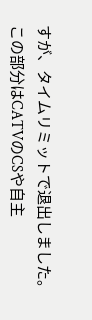すが、タイムリミットで退出しました。この部分はCATVのCSや自主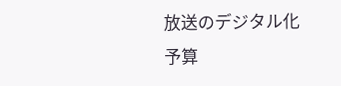放送のデジタル化予算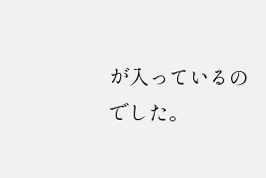が入っているのでした。